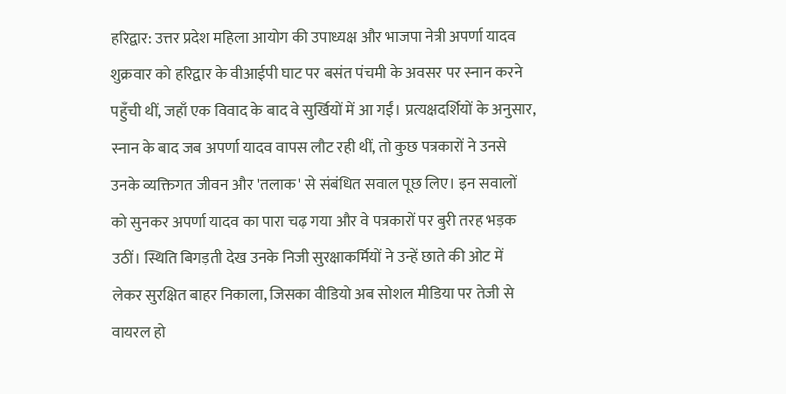हरिद्वार: उत्तर प्रदेश महिला आयोग की उपाध्यक्ष और भाजपा नेत्री अपर्णा यादव शुक्रवार को हरिद्वार के वीआईपी घाट पर बसंत पंचमी के अवसर पर स्नान करने पहुँची थीं, जहाँ एक विवाद के बाद वे सुर्खियों में आ गईं। प्रत्यक्षदर्शियों के अनुसार, स्नान के बाद जब अपर्णा यादव वापस लौट रही थीं, तो कुछ पत्रकारों ने उनसे उनके व्यक्तिगत जीवन और 'तलाक' से संबंधित सवाल पूछ लिए। इन सवालों को सुनकर अपर्णा यादव का पारा चढ़ गया और वे पत्रकारों पर बुरी तरह भड़क उठीं। स्थिति बिगड़ती देख उनके निजी सुरक्षाकर्मियों ने उन्हें छाते की ओट में लेकर सुरक्षित बाहर निकाला, जिसका वीडियो अब सोशल मीडिया पर तेजी से वायरल हो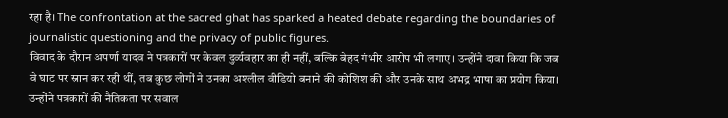रहा है। The confrontation at the sacred ghat has sparked a heated debate regarding the boundaries of journalistic questioning and the privacy of public figures.
विवाद के दौरान अपर्णा यादव ने पत्रकारों पर केवल दुर्व्यवहार का ही नहीं, बल्कि बेहद गंभीर आरोप भी लगाए। उन्होंने दावा किया कि जब वे घाट पर स्नान कर रही थीं, तब कुछ लोगों ने उनका अश्लील वीडियो बनाने की कोशिश की और उनके साथ अभद्र भाषा का प्रयोग किया। उन्होंने पत्रकारों की नैतिकता पर सवाल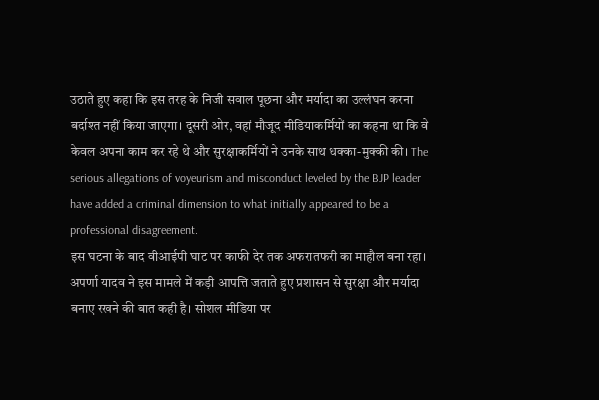उठाते हुए कहा कि इस तरह के निजी सवाल पूछना और मर्यादा का उल्लंघन करना बर्दाश्त नहीं किया जाएगा। दूसरी ओर, वहां मौजूद मीडियाकर्मियों का कहना था कि वे केवल अपना काम कर रहे थे और सुरक्षाकर्मियों ने उनके साथ धक्का-मुक्की की। The serious allegations of voyeurism and misconduct leveled by the BJP leader have added a criminal dimension to what initially appeared to be a professional disagreement.
इस घटना के बाद वीआईपी घाट पर काफी देर तक अफरातफरी का माहौल बना रहा। अपर्णा यादव ने इस मामले में कड़ी आपत्ति जताते हुए प्रशासन से सुरक्षा और मर्यादा बनाए रखने की बात कही है। सोशल मीडिया पर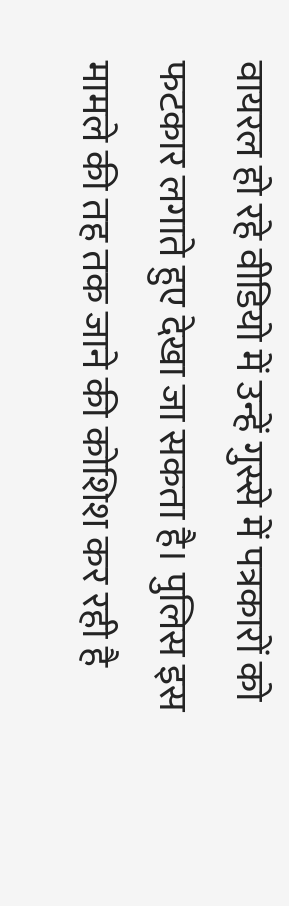वायरल हो रहे वीडियो में उन्हें गुस्से में पत्रकारों को फटकार लगाते हुए देखा जा सकता है। पुलिस इस मामले की तह तक जाने की कोशिश कर रही है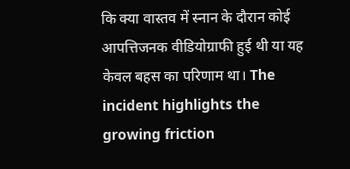कि क्या वास्तव में स्नान के दौरान कोई आपत्तिजनक वीडियोग्राफी हुई थी या यह केवल बहस का परिणाम था। The incident highlights the growing friction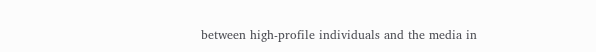between high-profile individuals and the media in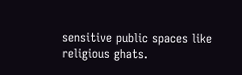sensitive public spaces like religious ghats.